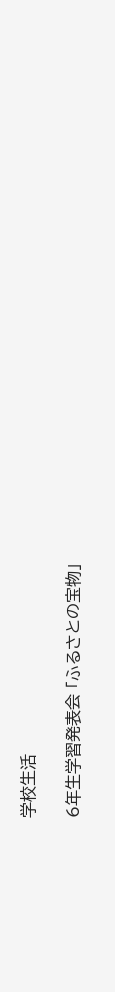学校生活

6年生学習発表会 「ふるさとの宝物」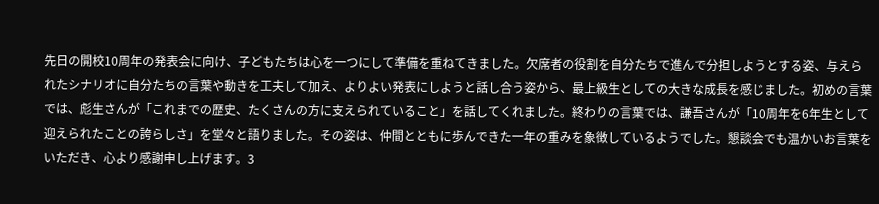先日の開校10周年の発表会に向け、子どもたちは心を一つにして準備を重ねてきました。欠席者の役割を自分たちで進んで分担しようとする姿、与えられたシナリオに自分たちの言葉や動きを工夫して加え、よりよい発表にしようと話し合う姿から、最上級生としての大きな成長を感じました。初めの言葉では、彪生さんが「これまでの歴史、たくさんの方に支えられていること」を話してくれました。終わりの言葉では、謙吾さんが「10周年を6年生として迎えられたことの誇らしさ」を堂々と語りました。その姿は、仲間とともに歩んできた一年の重みを象徴しているようでした。懇談会でも温かいお言葉をいただき、心より感謝申し上げます。3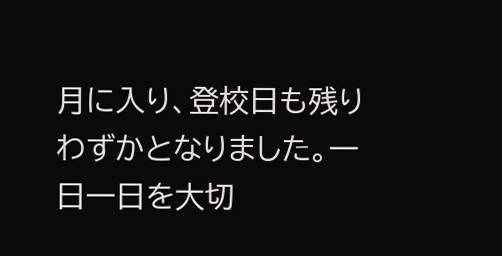月に入り、登校日も残りわずかとなりました。一日一日を大切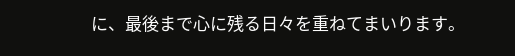に、最後まで心に残る日々を重ねてまいります。